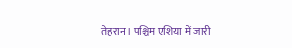तेहरान। पश्चिम एशिया में जारी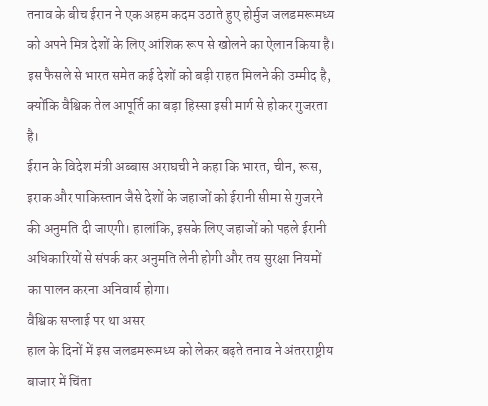तनाव के बीच ईरान ने एक अहम कदम उठाते हुए होर्मुज जलडमरूमध्य को अपने मित्र देशों के लिए आंशिक रूप से खोलने का ऐलान किया है। इस फैसले से भारत समेत कई देशों को बड़ी राहत मिलने की उम्मीद है, क्योंकि वैश्विक तेल आपूर्ति का बड़ा हिस्सा इसी मार्ग से होकर गुजरता है।
ईरान के विदेश मंत्री अब्बास अराघची ने कहा कि भारत, चीन, रूस, इराक और पाकिस्तान जैसे देशों के जहाजों को ईरानी सीमा से गुजरने की अनुमति दी जाएगी। हालांकि, इसके लिए जहाजों को पहले ईरानी अधिकारियों से संपर्क कर अनुमति लेनी होगी और तय सुरक्षा नियमों का पालन करना अनिवार्य होगा।
वैश्विक सप्लाई पर था असर
हाल के दिनों में इस जलडमरूमध्य को लेकर बढ़ते तनाव ने अंतरराष्ट्रीय बाजार में चिंता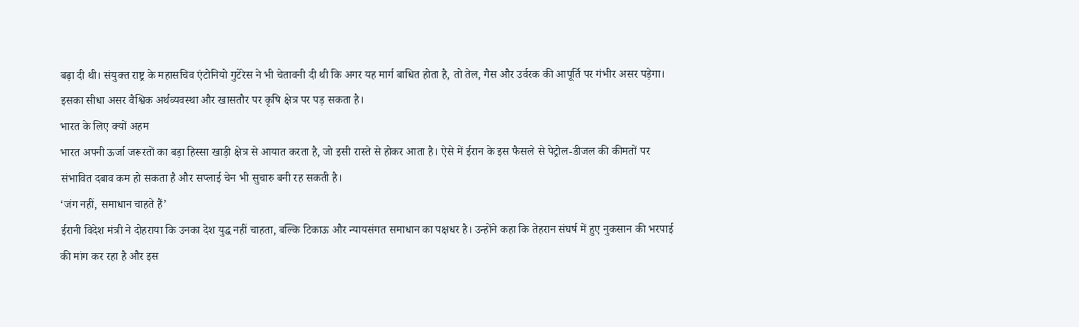बढ़ा दी थी। संयुक्त राष्ट्र के महासचिव एंटोनियो गुटेरेस ने भी चेतावनी दी थी कि अगर यह मार्ग बाधित होता है, तो तेल, गैस और उर्वरक की आपूर्ति पर गंभीर असर पड़ेगा। इसका सीधा असर वैश्विक अर्थव्यवस्था और खासतौर पर कृषि क्षेत्र पर पड़ सकता है।
भारत के लिए क्यों अहम
भारत अपनी ऊर्जा जरूरतों का बड़ा हिस्सा खाड़ी क्षेत्र से आयात करता है, जो इसी रास्ते से होकर आता है। ऐसे में ईरान के इस फैसले से पेट्रोल-डीजल की कीमतों पर संभावित दबाव कम हो सकता है और सप्लाई चेन भी सुचारु बनी रह सकती है।
‘जंग नहीं, समाधान चाहते हैं’
ईरानी विदेश मंत्री ने दोहराया कि उनका देश युद्ध नहीं चाहता, बल्कि टिकाऊ और न्यायसंगत समाधान का पक्षधर है। उन्होंने कहा कि तेहरान संघर्ष में हुए नुकसान की भरपाई की मांग कर रहा है और इस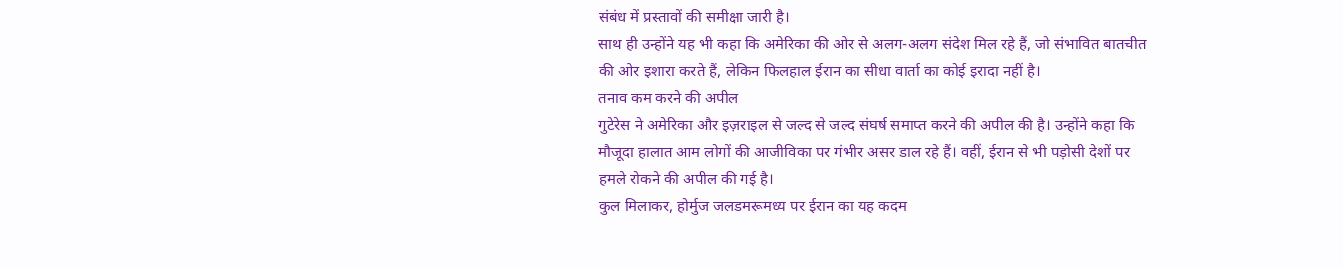संबंध में प्रस्तावों की समीक्षा जारी है।
साथ ही उन्होंने यह भी कहा कि अमेरिका की ओर से अलग-अलग संदेश मिल रहे हैं, जो संभावित बातचीत की ओर इशारा करते हैं, लेकिन फिलहाल ईरान का सीधा वार्ता का कोई इरादा नहीं है।
तनाव कम करने की अपील
गुटेरेस ने अमेरिका और इज़राइल से जल्द से जल्द संघर्ष समाप्त करने की अपील की है। उन्होंने कहा कि मौजूदा हालात आम लोगों की आजीविका पर गंभीर असर डाल रहे हैं। वहीं, ईरान से भी पड़ोसी देशों पर हमले रोकने की अपील की गई है।
कुल मिलाकर, होर्मुज जलडमरूमध्य पर ईरान का यह कदम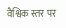वैश्विक स्तर पर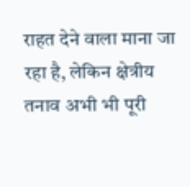राहत देने वाला माना जा रहा है, लेकिन क्षेत्रीय तनाव अभी भी पूरी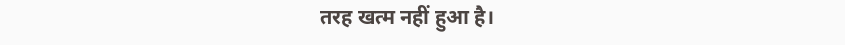तरह खत्म नहीं हुआ है।